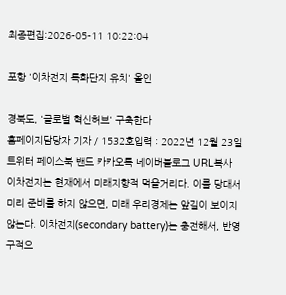최종편집:2026-05-11 10:22:04

포항 '이차전지 특화단지 유치' 올인

경북도, '글로벌 혁신허브' 구축한다
홈페이지담당자 기자 / 1532호입력 : 2022년 12월 23일 트위터 페이스북 밴드 카카오톡 네이버블로그 URL복사
이차전지는 현재에서 미래지향적 먹을거리다. 이를 당대서 미리 준비를 하지 않으면, 미래 우리경제는 앞길이 보이지 않는다. 이차전지(secondary battery)는 충전해서, 반영구적으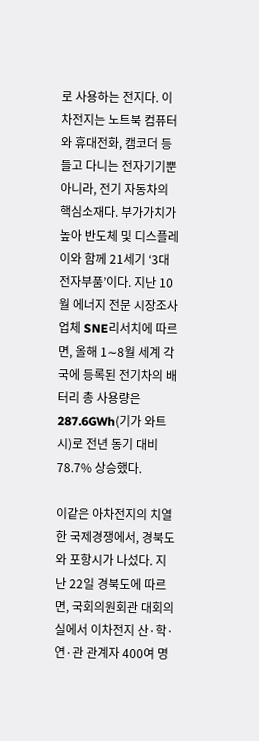로 사용하는 전지다. 이차전지는 노트북 컴퓨터와 휴대전화, 캠코더 등 들고 다니는 전자기기뿐 아니라, 전기 자동차의 핵심소재다. 부가가치가 높아 반도체 및 디스플레이와 함께 21세기 ‘3대 전자부품’이다. 지난 10월 에너지 전문 시장조사업체 SNE리서치에 따르면, 올해 1∼8월 세계 각국에 등록된 전기차의 배터리 총 사용량은 287.6GWh(기가 와트시)로 전년 동기 대비 78.7% 상승했다.

이같은 아차전지의 치열한 국제경쟁에서, 경북도와 포항시가 나섰다. 지난 22일 경북도에 따르면, 국회의원회관 대회의실에서 이차전지 산·학·연·관 관계자 400여 명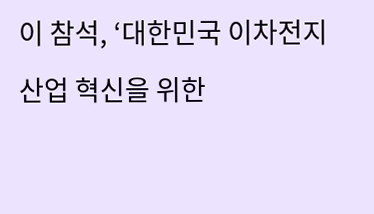이 참석, ‘대한민국 이차전지 산업 혁신을 위한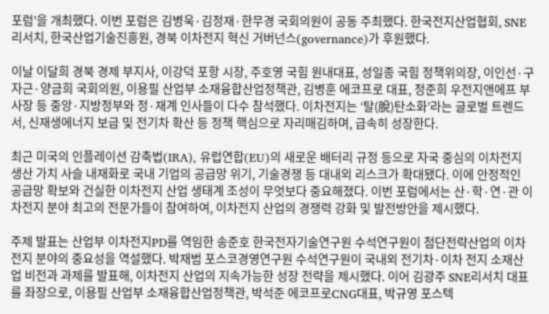포럼’을 개최했다. 이번 포럼은 김병욱·김정재·한무경 국회의원이 공동 주최했다. 한국전지산업협회, SNE리서치, 한국산업기술진흥원, 경북 이차전지 혁신 거버넌스(governance)가 후원했다.

이날 이달희 경북 경제 부지사, 이강덕 포항 시장, 주호영 국힘 원내대표, 성일종 국힘 정책위의장, 이인선·구자근·양금희 국회의원, 이용필 산업부 소재융합산업정책관, 김병훈 에코프로 대표, 정준희 우전지앤에프 부사장 등 중앙·지방정부와 정·재계 인사들이 다수 참석했다. 이차전지는 ‘탈(脫)탄소화’라는 글로벌 트렌드서, 신재생에너지 보급 및 전기차 확산 등 정책 핵심으로 자리매김하며, 급속히 성장한다.

최근 미국의 인플레이션 감축법(IRA), 유럽연합(EU)의 새로운 배터리 규정 등으로 자국 중심의 이차전지 생산 가치 사슬 내재화로 국내 기업의 공급망 위기, 기술경쟁 등 대내외 리스크가 확대됐다. 이에 안정적인 공급망 확보와 건실한 이차전지 산업 생태계 조성이 무엇보다 중요해졌다. 이번 포럼에서는 산·학·연·관 이차전지 분야 최고의 전문가들이 참여하여, 이차전지 산업의 경쟁력 강화 및 발전방안을 제시했다.

주제 발표는 산업부 이차전지PD를 역임한 송준호 한국전자기술연구원 수석연구원이 첨단전략산업의 이차전지 분야의 중요성을 역설했다. 박재범 포스코경영연구원 수석연구원이 국내외 전기차·이차 전지 소재산업 비전과 과제를 발표해, 이차전지 산업의 지속가능한 성장 전략을 제시했다. 이어 김광주 SNE리서치 대표를 좌장으로, 이용필 산업부 소재융합산업정책관, 박석준 에코프로CNG대표, 박규영 포스텍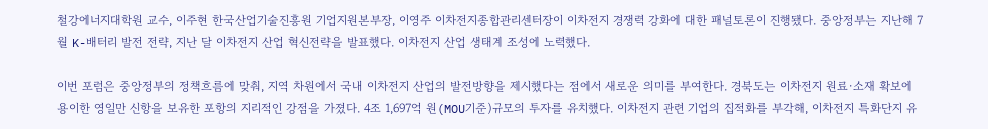철강에너지대학원 교수, 이주현 한국산업기술진흥원 기업지원본부장, 이영주 이차전지종합관리센터장이 이차전지 경쟁력 강화에 대한 패널토론이 진행됐다. 중앙정부는 지난해 7월 K-배터리 발전 전략, 지난 달 이차전지 산업 혁신전략을 발표했다. 이차전지 산업 생태계 조성에 노력했다.

이번 포럼은 중앙정부의 정책흐름에 맞춰, 지역 차원에서 국내 이차전지 산업의 발전방향을 제시했다는 점에서 새로운 의미를 부여한다. 경북도는 이차전지 원료·소재 확보에 용이한 영일만 신항을 보유한 포항의 지리적인 강점을 가졌다. 4조 1,697억 원(MOU기준)규모의 투자를 유치했다. 이차전지 관련 기업의 집적화를 부각해, 이차전지 특화단지 유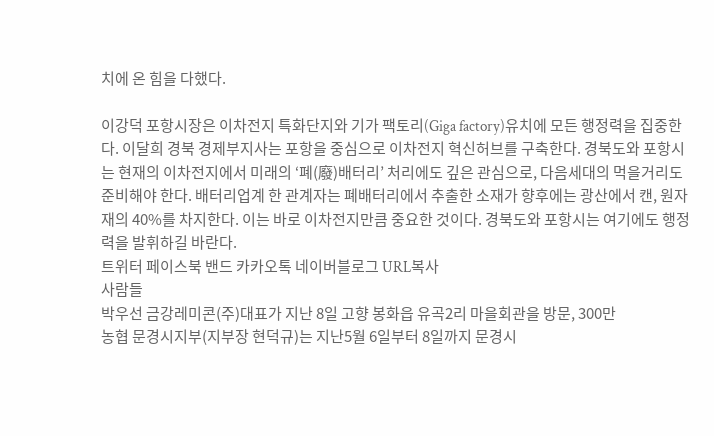치에 온 힘을 다했다.

이강덕 포항시장은 이차전지 특화단지와 기가 팩토리(Giga factory)유치에 모든 행정력을 집중한다. 이달희 경북 경제부지사는 포항을 중심으로 이차전지 혁신허브를 구축한다. 경북도와 포항시는 현재의 이차전지에서 미래의 ‘폐(廢)배터리’ 처리에도 깊은 관심으로, 다음세대의 먹을거리도 준비해야 한다. 배터리업계 한 관계자는 폐배터리에서 추출한 소재가 향후에는 광산에서 캔, 원자재의 40%를 차지한다. 이는 바로 이차전지만큼 중요한 것이다. 경북도와 포항시는 여기에도 행정력을 발휘하길 바란다.
트위터 페이스북 밴드 카카오톡 네이버블로그 URL복사
사람들
박우선 금강레미콘(주)대표가 지난 8일 고향 봉화읍 유곡2리 마을회관을 방문, 300만
농협 문경시지부(지부장 현덕규)는 지난5월 6일부터 8일까지 문경시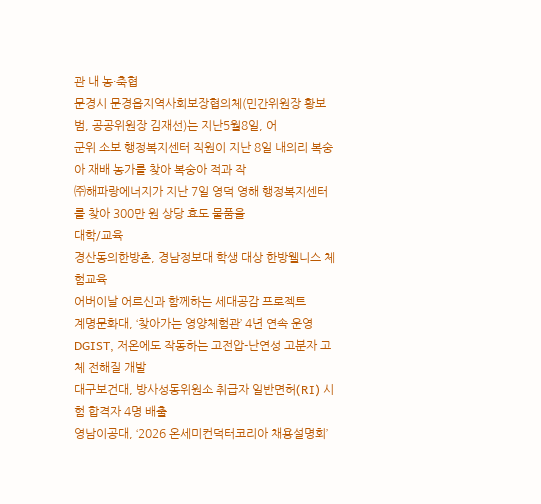관 내 농·축협
문경시 문경읍지역사회보장협의체(민간위원장 황보범, 공공위원장 김재선)는 지난5월8일, 어
군위 소보 행정복지센터 직원이 지난 8일 내의리 복숭아 재배 농가를 찾아 복숭아 적과 작
㈜해파랑에너지가 지난 7일 영덕 영해 행정복지센터를 찾아 300만 원 상당 효도 물품을
대학/교육
경산동의한방촌, 경남정보대 학생 대상 한방웰니스 체험교육
어버이날 어르신과 함께하는 세대공감 프로젝트
계명문화대, ‘찾아가는 영양체험관’ 4년 연속 운영
DGIST, 저온에도 작동하는 고전압-난연성 고분자 고체 전해질 개발
대구보건대, 방사성동위원소 취급자 일반면허(RI) 시험 합격자 4명 배출
영남이공대, ‘2026 온세미컨덕터코리아 채용설명회’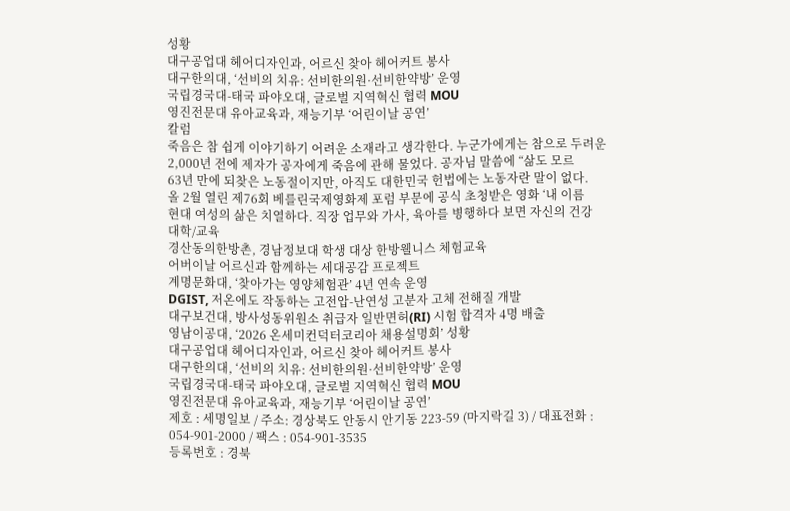성황
대구공업대 헤어디자인과, 어르신 찾아 헤어커트 봉사
대구한의대, ‘선비의 치유: 선비한의원·선비한약방’ 운영
국립경국대-태국 파야오대, 글로벌 지역혁신 협력 MOU
영진전문대 유아교육과, 재능기부 ‘어린이날 공연’
칼럼
죽음은 참 쉽게 이야기하기 어려운 소재라고 생각한다. 누군가에게는 참으로 두려운
2,000년 전에 제자가 공자에게 죽음에 관해 물었다. 공자님 말씀에 “삶도 모르
63년 만에 되찾은 노동절이지만, 아직도 대한민국 헌법에는 노동자란 말이 없다.
올 2월 열린 제76회 베를린국제영화제 포럼 부문에 공식 초청받은 영화 ‘내 이름
현대 여성의 삶은 치열하다. 직장 업무와 가사, 육아를 병행하다 보면 자신의 건강
대학/교육
경산동의한방촌, 경남정보대 학생 대상 한방웰니스 체험교육
어버이날 어르신과 함께하는 세대공감 프로젝트
계명문화대, ‘찾아가는 영양체험관’ 4년 연속 운영
DGIST, 저온에도 작동하는 고전압-난연성 고분자 고체 전해질 개발
대구보건대, 방사성동위원소 취급자 일반면허(RI) 시험 합격자 4명 배출
영남이공대, ‘2026 온세미컨덕터코리아 채용설명회’ 성황
대구공업대 헤어디자인과, 어르신 찾아 헤어커트 봉사
대구한의대, ‘선비의 치유: 선비한의원·선비한약방’ 운영
국립경국대-태국 파야오대, 글로벌 지역혁신 협력 MOU
영진전문대 유아교육과, 재능기부 ‘어린이날 공연’
제호 : 세명일보 / 주소: 경상북도 안동시 안기동 223-59 (마지락길 3) / 대표전화 : 054-901-2000 / 팩스 : 054-901-3535
등록번호 : 경북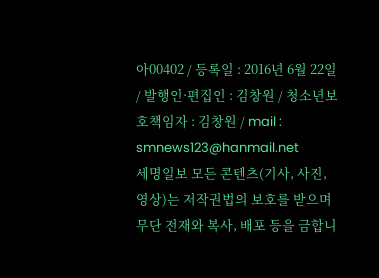아00402 / 등록일 : 2016년 6월 22일 / 발행인·편집인 : 김창원 / 청소년보호책임자 : 김창원 / mail : smnews123@hanmail.net
세명일보 모든 콘텐츠(기사, 사진, 영상)는 저작권법의 보호를 받으며 무단 전재와 복사, 배포 등을 금합니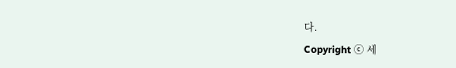다.
Copyright ⓒ 세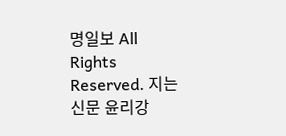명일보 All Rights Reserved. 지는 신문 윤리강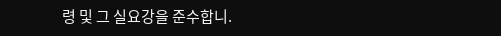령 및 그 실요강을 준수합니.